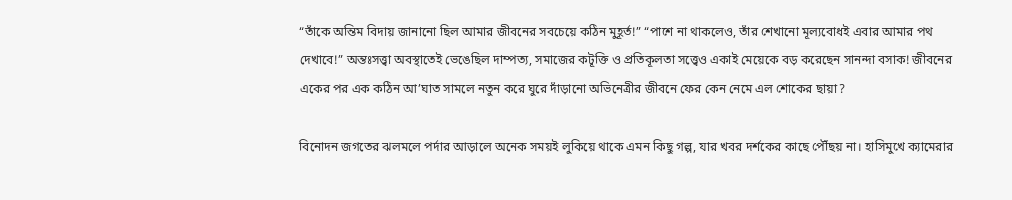“তাঁকে অন্তিম বিদায় জানানো ছিল আমার জীবনের সবচেয়ে কঠিন মুহূর্ত!” “পাশে না থাকলেও, তাঁর শেখানো মূল্যবোধই এবার আমার পথ দেখাবে!” অন্তঃসত্ত্বা অবস্থাতেই ভেঙেছিল দাম্পত্য, সমাজের কটূক্তি ও প্রতিকূলতা সত্ত্বেও একাই মেয়েকে বড় করেছেন সানন্দা বসাক! জীবনের একের পর এক কঠিন আ’ঘাত সামলে নতুন করে ঘুরে দাঁড়ানো অভিনেত্রীর জীবনে ফের কেন নেমে এল শোকের ছায়া?

বিনোদন জগতের ঝলমলে পর্দার আড়ালে অনেক সময়ই লুকিয়ে থাকে এমন কিছু গল্প, যার খবর দর্শকের কাছে পৌঁছয় না। হাসিমুখে ক্যামেরার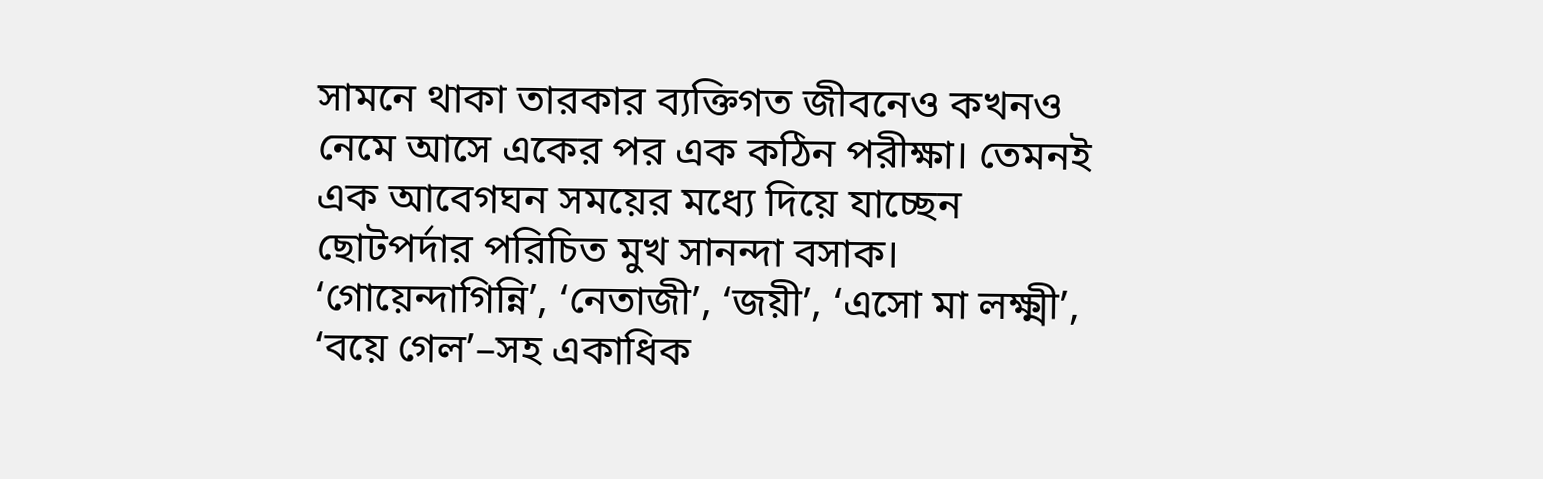সামনে থাকা তারকার ব্যক্তিগত জীবনেও কখনও নেমে আসে একের পর এক কঠিন পরীক্ষা। তেমনই এক আবেগঘন সময়ের মধ্যে দিয়ে যাচ্ছেন ছোটপর্দার পরিচিত মুখ সানন্দা বসাক। ‘গোয়েন্দাগিন্নি’, ‘নেতাজী’, ‘জয়ী’, ‘এসো মা লক্ষ্মী’, ‘বয়ে গেল’–সহ একাধিক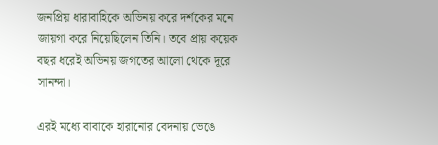জনপ্রিয় ধারাবাহিকে অভিনয় করে দর্শকের মনে জায়গা করে নিয়েছিলেন তিনি। তবে প্রায় কয়েক বছর ধরেই অভিনয় জগতের আলো থেকে দূরে সানন্দা।

এরই মধ্যে বাবাকে হারানোর বেদনায় ভেঙে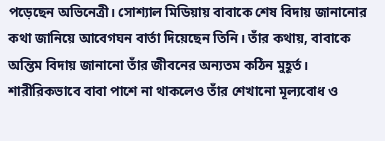পড়েছেন অভিনেত্রী। সোশ্যাল মিডিয়ায় বাবাকে শেষ বিদায় জানানোর কথা জানিয়ে আবেগঘন বার্তা দিয়েছেন তিনি। তাঁর কথায়, বাবাকে অন্তিম বিদায় জানানো তাঁর জীবনের অন্যতম কঠিন মুহূর্ত। শারীরিকভাবে বাবা পাশে না থাকলেও তাঁর শেখানো মূল্যবোধ ও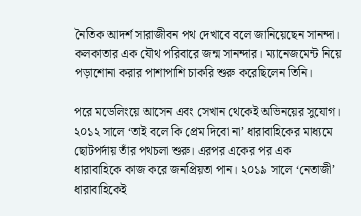নৈতিক আদর্শ সারাজীবন পথ দেখাবে বলে জানিয়েছেন সানন্দা। কলকাতার এক যৌথ পরিবারে জন্ম সানন্দার। ম্যানেজমেন্ট নিয়ে পড়াশোনা করার পাশাপাশি চাকরি শুরু করেছিলেন তিনি।

পরে মডেলিংয়ে আসেন এবং সেখান থেকেই অভিনয়ের সুযোগ। ২০১২ সালে ‘তাই বলে কি প্রেম দিবো না’ ধারাবাহিকের মাধ্যমে ছোটপর্দায় তাঁর পথচলা শুরু। এরপর একের পর এক ধারাবাহিকে কাজ করে জনপ্রিয়তা পান। ২০১৯ সালে ‘নেতাজী’ ধারাবাহিকেই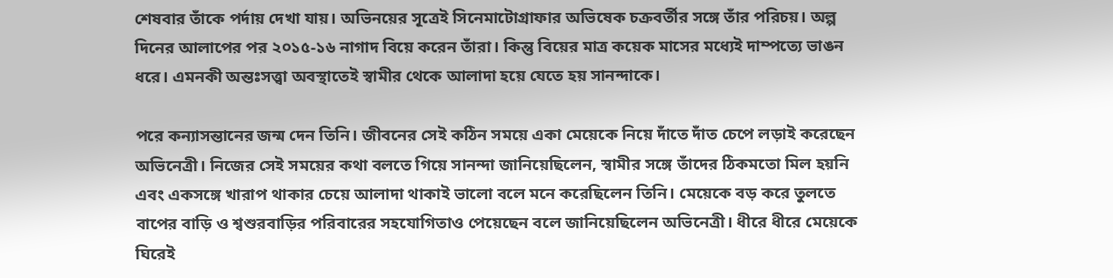শেষবার তাঁকে পর্দায় দেখা যায়। অভিনয়ের সূত্রেই সিনেমাটোগ্রাফার অভিষেক চক্রবর্তীর সঙ্গে তাঁর পরিচয়। অল্প দিনের আলাপের পর ২০১৫-১৬ নাগাদ বিয়ে করেন তাঁরা। কিন্তু বিয়ের মাত্র কয়েক মাসের মধ্যেই দাম্পত্যে ভাঙন ধরে। এমনকী অন্তঃসত্ত্বা অবস্থাতেই স্বামীর থেকে আলাদা হয়ে যেতে হয় সানন্দাকে।

পরে কন্যাসন্তানের জন্ম দেন তিনি। জীবনের সেই কঠিন সময়ে একা মেয়েকে নিয়ে দাঁতে দাঁত চেপে লড়াই করেছেন অভিনেত্রী। নিজের সেই সময়ের কথা বলতে গিয়ে সানন্দা জানিয়েছিলেন, স্বামীর সঙ্গে তাঁদের ঠিকমতো মিল হয়নি এবং একসঙ্গে খারাপ থাকার চেয়ে আলাদা থাকাই ভালো বলে মনে করেছিলেন তিনি। মেয়েকে বড় করে তুলতে বাপের বাড়ি ও শ্বশুরবাড়ির পরিবারের সহযোগিতাও পেয়েছেন বলে জানিয়েছিলেন অভিনেত্রী। ধীরে ধীরে মেয়েকে ঘিরেই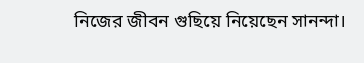নিজের জীবন গুছিয়ে নিয়েছেন সানন্দা।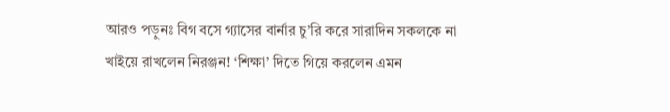আরও পড়ুনঃ বিগ বসে গ্যাসের বার্নার চু’রি করে সারাদিন সকলকে না খাইয়ে রাখলেন নিরঞ্জন! ‘শিক্ষা’ দিতে গিয়ে করলেন এমন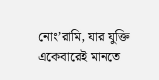নোং’রামি, যার যুক্তি একেবারেই মানতে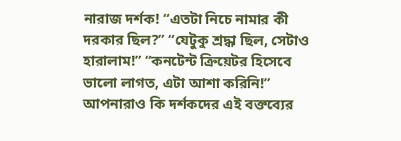নারাজ দর্শক! “এতটা নিচে নামার কী দরকার ছিল?” “যেটুকু শ্রদ্ধা ছিল, সেটাও হারালাম!” “কনটেন্ট ক্রিয়েটর হিসেবে ভালো লাগত, এটা আশা করিনি!” আপনারাও কি দর্শকদের এই বক্তব্যের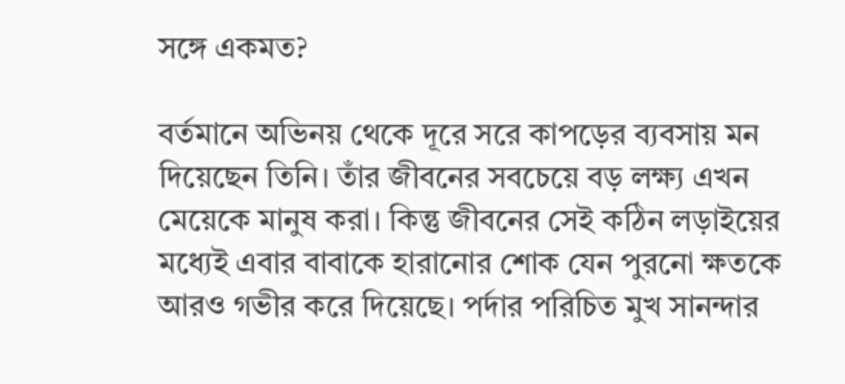সঙ্গে একমত?

বর্তমানে অভিনয় থেকে দূরে সরে কাপড়ের ব্যবসায় মন দিয়েছেন তিনি। তাঁর জীবনের সবচেয়ে বড় লক্ষ্য এখন মেয়েকে মানুষ করা। কিন্তু জীবনের সেই কঠিন লড়াইয়ের মধ্যেই এবার বাবাকে হারানোর শোক যেন পুরনো ক্ষতকে আরও গভীর করে দিয়েছে। পর্দার পরিচিত মুখ সানন্দার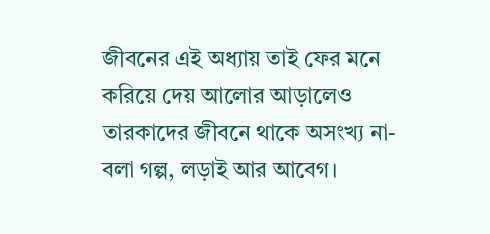জীবনের এই অধ্যায় তাই ফের মনে করিয়ে দেয় আলোর আড়ালেও তারকাদের জীবনে থাকে অসংখ্য না-বলা গল্প, লড়াই আর আবেগ।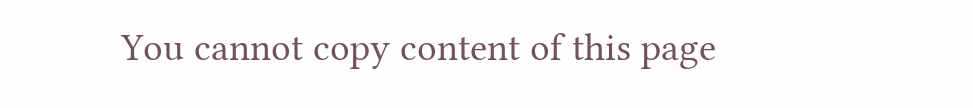You cannot copy content of this page